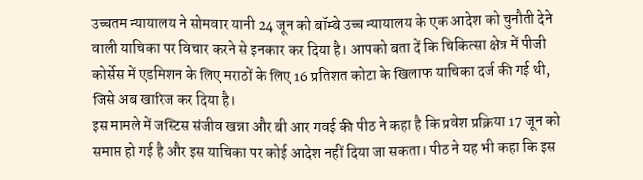उच्चतम न्यायालय ने सोमवार यानी 24 जून को बॉम्बे उच्च न्यायालय के एक आदेश को चुनौती देने वाली याचिका पर विचार करने से इनकार कर दिया है। आपको बता दें कि चिकित्सा क्षेत्र में पीजी कोर्सेस में एडमिशन के लिए मराठों के लिए 16 प्रतिशत कोटा के खिलाफ याचिका दर्ज की गई थी, जिसे अब खारिज कर दिया है।
इस मामले में जस्टिस संजीव खन्ना और बी आर गवई की पीठ ने कहा है कि प्रवेश प्रक्रिया 17 जून को समाप्त हो गई है और इस याचिका पर कोई आदेश नहीं दिया जा सकता। पीठ ने यह भी कहा कि इस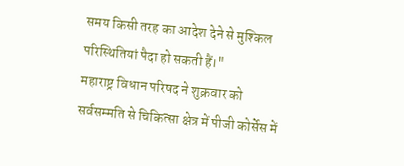समय किसी तरह का आदेश देने से मुश्किल परिस्थितियां पैदा हो सकती हैं।"
महाराष्ट्र विधान परिषद ने शुक्रवार को सर्वसम्मति से चिकित्सा क्षेत्र में पीजी कोर्सेस में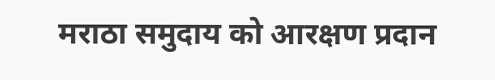मराठा समुदाय को आरक्षण प्रदान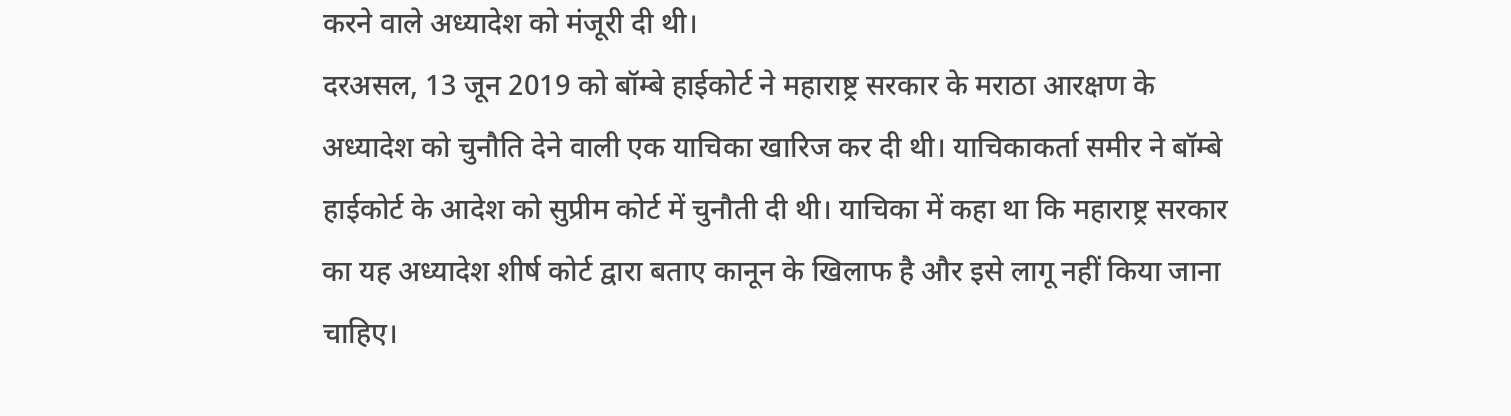करने वाले अध्यादेश को मंजूरी दी थी।
दरअसल, 13 जून 2019 को बॉम्बे हाईकोर्ट ने महाराष्ट्र सरकार के मराठा आरक्षण के अध्यादेश को चुनौति देने वाली एक याचिका खारिज कर दी थी। याचिकाकर्ता समीर ने बॉम्बे हाईकोर्ट के आदेश को सुप्रीम कोर्ट में चुनौती दी थी। याचिका में कहा था कि महाराष्ट्र सरकार का यह अध्यादेश शीर्ष कोर्ट द्वारा बताए कानून के खिलाफ है और इसे लागू नहीं किया जाना चाहिए।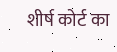शीर्ष कोर्ट का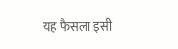यह फैसला इसी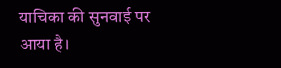याचिका की सुनवाई पर आया है।